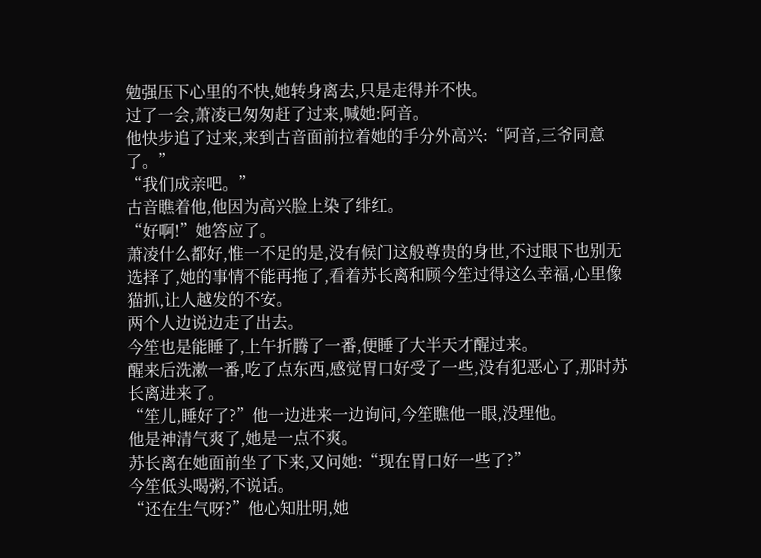勉强压下心里的不快,她转身离去,只是走得并不快。
过了一会,萧凌已匆匆赶了过来,喊她:阿音。
他快步追了过来,来到古音面前拉着她的手分外高兴:“阿音,三爷同意了。”
“我们成亲吧。”
古音瞧着他,他因为高兴脸上染了绯红。
“好啊!”她答应了。
萧凌什么都好,惟一不足的是,没有候门这般尊贵的身世,不过眼下也别无选择了,她的事情不能再拖了,看着苏长离和顾今笙过得这么幸福,心里像猫抓,让人越发的不安。
两个人边说边走了出去。
今笙也是能睡了,上午折腾了一番,便睡了大半天才醒过来。
醒来后洗漱一番,吃了点东西,感觉胃口好受了一些,没有犯恶心了,那时苏长离进来了。
“笙儿,睡好了?”他一边进来一边询问,今笙瞧他一眼,没理他。
他是神清气爽了,她是一点不爽。
苏长离在她面前坐了下来,又问她:“现在胃口好一些了?”
今笙低头喝粥,不说话。
“还在生气呀?”他心知肚明,她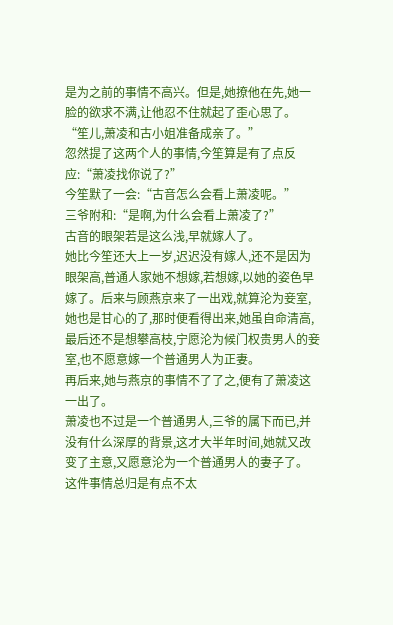是为之前的事情不高兴。但是,她撩他在先,她一脸的欲求不满,让他忍不住就起了歪心思了。
“笙儿,萧凌和古小姐准备成亲了。”
忽然提了这两个人的事情,今笙算是有了点反应:“萧凌找你说了?”
今笙默了一会:“古音怎么会看上萧凌呢。”
三爷附和:“是啊,为什么会看上萧凌了?”
古音的眼架若是这么浅,早就嫁人了。
她比今笙还大上一岁,迟迟没有嫁人,还不是因为眼架高,普通人家她不想嫁,若想嫁,以她的姿色早嫁了。后来与顾燕京来了一出戏,就算沦为妾室,她也是甘心的了,那时便看得出来,她虽自命清高,最后还不是想攀高枝,宁愿沦为候门权贵男人的妾室,也不愿意嫁一个普通男人为正妻。
再后来,她与燕京的事情不了了之,便有了萧凌这一出了。
萧凌也不过是一个普通男人,三爷的属下而已,并没有什么深厚的背景,这才大半年时间,她就又改变了主意,又愿意沦为一个普通男人的妻子了。
这件事情总归是有点不太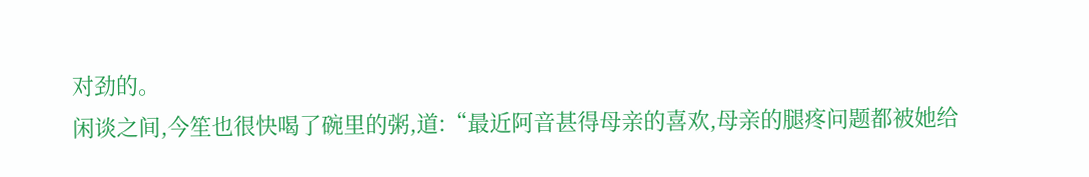对劲的。
闲谈之间,今笙也很快喝了碗里的粥,道:“最近阿音甚得母亲的喜欢,母亲的腿疼问题都被她给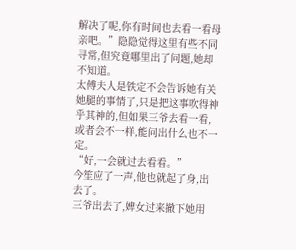解决了呢,你有时间也去看一看母亲吧。”隐隐觉得这里有些不同寻常,但究竟哪里出了问题,她却不知道。
太傅夫人是铁定不会告诉她有关她腿的事情了,只是把这事吹得神乎其神的,但如果三爷去看一看,或者会不一样,能问出什么也不一定。
“好,一会就过去看看。”
今笙应了一声,他也就起了身,出去了。
三爷出去了,婢女过来撤下她用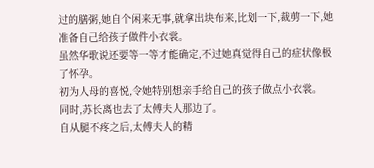过的膳粥,她自个闲来无事,就拿出块布来,比划一下,裁剪一下,她准备自己给孩子做件小衣裳。
虽然华歌说还要等一等才能确定,不过她真觉得自己的症状像极了怀孕。
初为人母的喜悦,令她特别想亲手给自己的孩子做点小衣裳。
同时,苏长离也去了太傅夫人那边了。
自从腿不疼之后,太傅夫人的精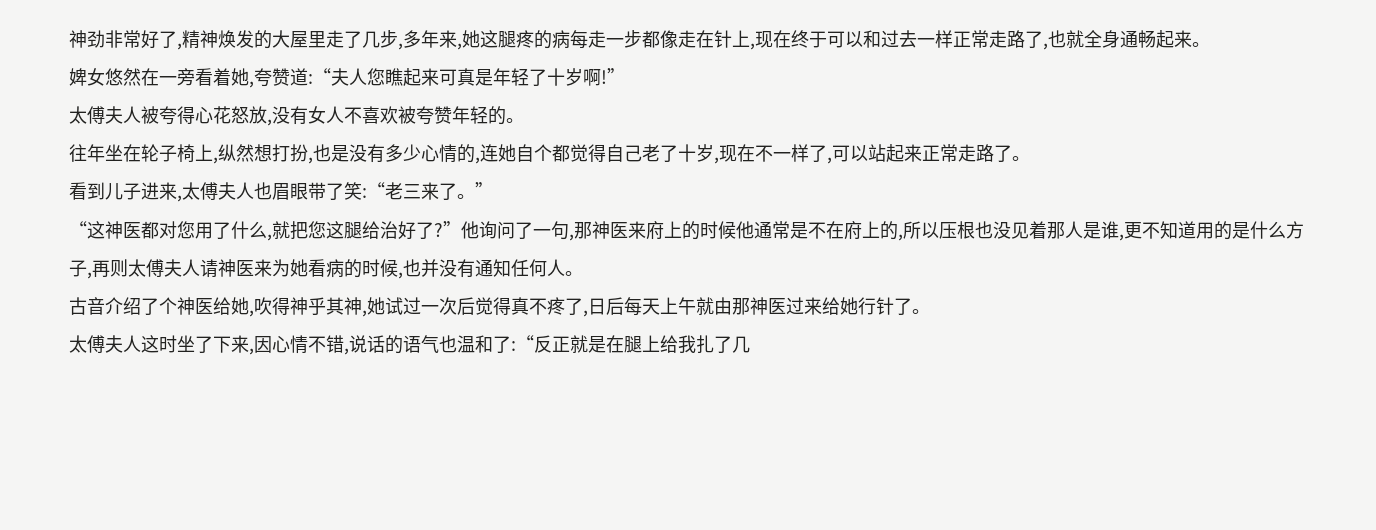神劲非常好了,精神焕发的大屋里走了几步,多年来,她这腿疼的病每走一步都像走在针上,现在终于可以和过去一样正常走路了,也就全身通畅起来。
婢女悠然在一旁看着她,夸赞道:“夫人您瞧起来可真是年轻了十岁啊!”
太傅夫人被夸得心花怒放,没有女人不喜欢被夸赞年轻的。
往年坐在轮子椅上,纵然想打扮,也是没有多少心情的,连她自个都觉得自己老了十岁,现在不一样了,可以站起来正常走路了。
看到儿子进来,太傅夫人也眉眼带了笑:“老三来了。”
“这神医都对您用了什么,就把您这腿给治好了?”他询问了一句,那神医来府上的时候他通常是不在府上的,所以压根也没见着那人是谁,更不知道用的是什么方子,再则太傅夫人请神医来为她看病的时候,也并没有通知任何人。
古音介绍了个神医给她,吹得神乎其神,她试过一次后觉得真不疼了,日后每天上午就由那神医过来给她行针了。
太傅夫人这时坐了下来,因心情不错,说话的语气也温和了:“反正就是在腿上给我扎了几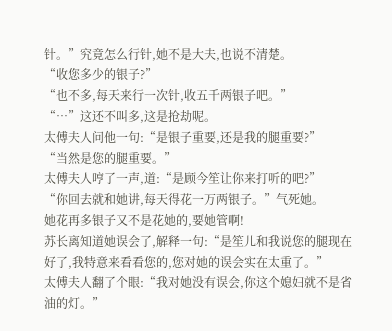针。”究竟怎么行针,她不是大夫,也说不清楚。
“收您多少的银子?”
“也不多,每天来行一次针,收五千两银子吧。”
“…”这还不叫多,这是抢劫呢。
太傅夫人问他一句:“是银子重要,还是我的腿重要?”
“当然是您的腿重要。”
太傅夫人哼了一声,道:“是顾今笙让你来打听的吧?”
“你回去就和她讲,每天得花一万两银子。”气死她。
她花再多银子又不是花她的,要她管啊!
苏长离知道她误会了,解释一句:“是笙儿和我说您的腿现在好了,我特意来看看您的,您对她的误会实在太重了。”
太傅夫人翻了个眼:“我对她没有误会,你这个媳妇就不是省油的灯。”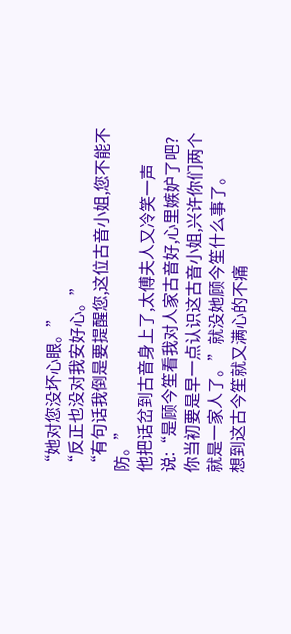“她对您没坏心眼。”
“反正也没对我安好心。”
“有句话我倒是要提醒您,这位古音小姐,您不能不防。”
他把话岔到古音身上了,太傅夫人又冷笑一声说:“是顾今笙看我对人家古音好,心里嫉妒了吧?你当初要是早一点认识这古音小姐,兴许你们两个就是一家人了。”就没她顾今笙什么事了。
想到这古今笙就又满心的不痛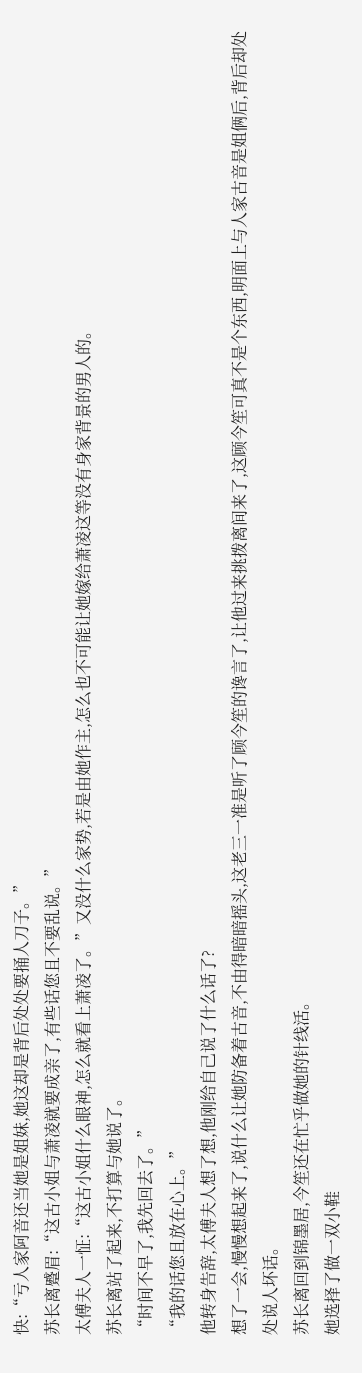快:“亏人家阿音还当她是姐妹,她这却是背后处处要捅人刀子。”
苏长离蹙眉:“这古小姐与萧凌就要成亲了,有些话您且不要乱说。”
太傅夫人一怔:“这古小姐什么眼神,怎么就看上萧凌了。”又没什么家势,若是由她作主,怎么也不可能让她嫁给萧凌这等没有身家背景的男人的。
苏长离站了起来,不打算与她说了。
“时间不早了,我先回去了。”
“我的话您且放在心上。”
他转身告辞,太傅夫人想了想,他刚给自己说了什么话了?
想了一会,慢慢想起来了,说什么让她防备着古音,不由得暗暗摇头,这老三一准是听了顾今笙的谗言了,让他过来挑拨离间来了,这顾今笙可真不是个东西,明面上与人家古音是姐俩后,背后却处处说人坏话。
苏长离回到锦墨居,今笙还在忙乎做她的针线活。
她选择了做一双小鞋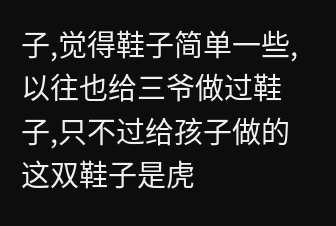子,觉得鞋子简单一些,以往也给三爷做过鞋子,只不过给孩子做的这双鞋子是虎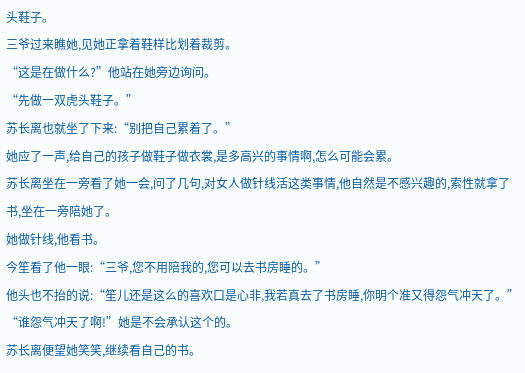头鞋子。
三爷过来瞧她,见她正拿着鞋样比划着裁剪。
“这是在做什么?”他站在她旁边询问。
“先做一双虎头鞋子。”
苏长离也就坐了下来:“别把自己累着了。”
她应了一声,给自己的孩子做鞋子做衣裳,是多高兴的事情啊,怎么可能会累。
苏长离坐在一旁看了她一会,问了几句,对女人做针线活这类事情,他自然是不感兴趣的,索性就拿了书,坐在一旁陪她了。
她做针线,他看书。
今笙看了他一眼:“三爷,您不用陪我的,您可以去书房睡的。”
他头也不抬的说:“笙儿还是这么的喜欢口是心非,我若真去了书房睡,你明个准又得怨气冲天了。”
“谁怨气冲天了啊!”她是不会承认这个的。
苏长离便望她笑笑,继续看自己的书。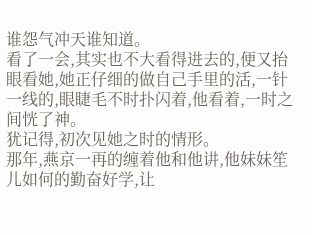谁怨气冲天谁知道。
看了一会,其实也不大看得进去的,便又抬眼看她,她正仔细的做自己手里的活,一针一线的,眼睫毛不时扑闪着,他看着,一时之间恍了神。
犹记得,初次见她之时的情形。
那年,燕京一再的缠着他和他讲,他妹妹笙儿如何的勤奋好学,让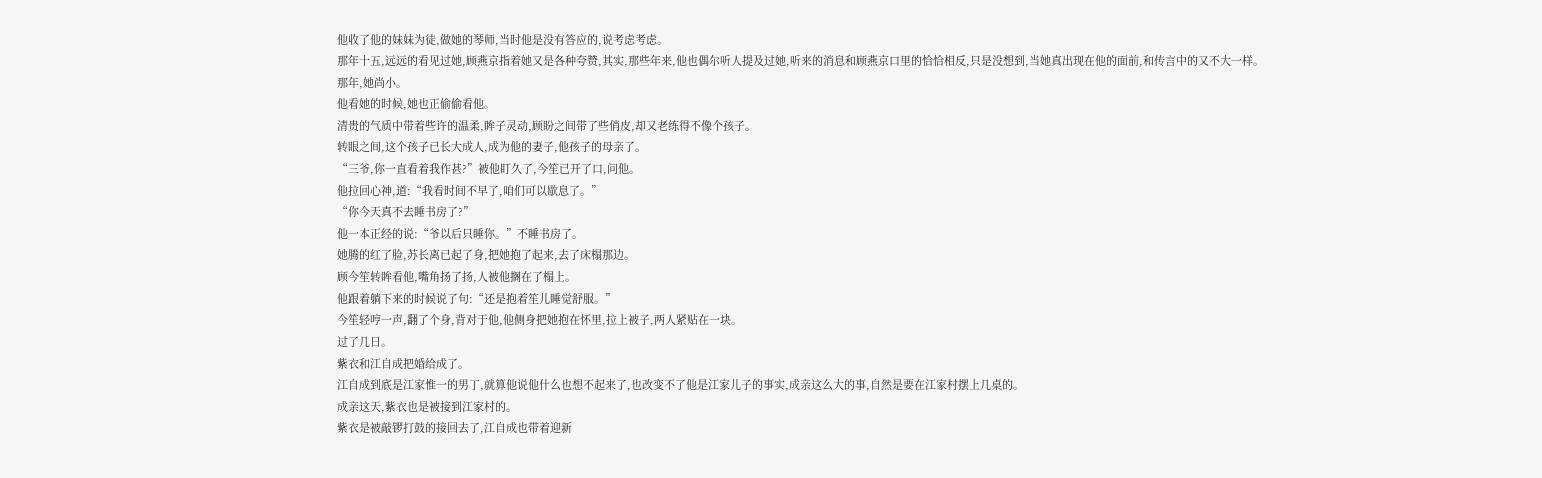他收了他的妹妹为徒,做她的琴师,当时他是没有答应的,说考虑考虑。
那年十五,远远的看见过她,顾燕京指着她又是各种夸赞,其实,那些年来,他也偶尔听人提及过她,听来的消息和顾燕京口里的恰恰相反,只是没想到,当她真出现在他的面前,和传言中的又不大一样。
那年,她尚小。
他看她的时候,她也正偷偷看他。
清贵的气质中带着些许的温柔,眸子灵动,顾盼之间带了些俏皮,却又老练得不像个孩子。
转眼之间,这个孩子已长大成人,成为他的妻子,他孩子的母亲了。
“三爷,你一直看着我作甚?”被他盯久了,今笙已开了口,问他。
他拉回心神,道:“我看时间不早了,咱们可以歇息了。”
“你今天真不去睡书房了?”
他一本正经的说:“爷以后只睡你。”不睡书房了。
她腾的红了脸,苏长离已起了身,把她抱了起来,去了床榻那边。
顾今笙转眸看他,嘴角扬了扬,人被他搁在了榻上。
他跟着躺下来的时候说了句:“还是抱着笙儿睡觉舒服。”
今笙轻哼一声,翻了个身,背对于他,他侧身把她抱在怀里,拉上被子,两人紧贴在一块。
过了几日。
紫衣和江自成把婚给成了。
江自成到底是江家惟一的男丁,就算他说他什么也想不起来了,也改变不了他是江家儿子的事实,成亲这么大的事,自然是要在江家村摆上几桌的。
成亲这天,紫衣也是被接到江家村的。
紫衣是被敲锣打鼓的接回去了,江自成也带着迎新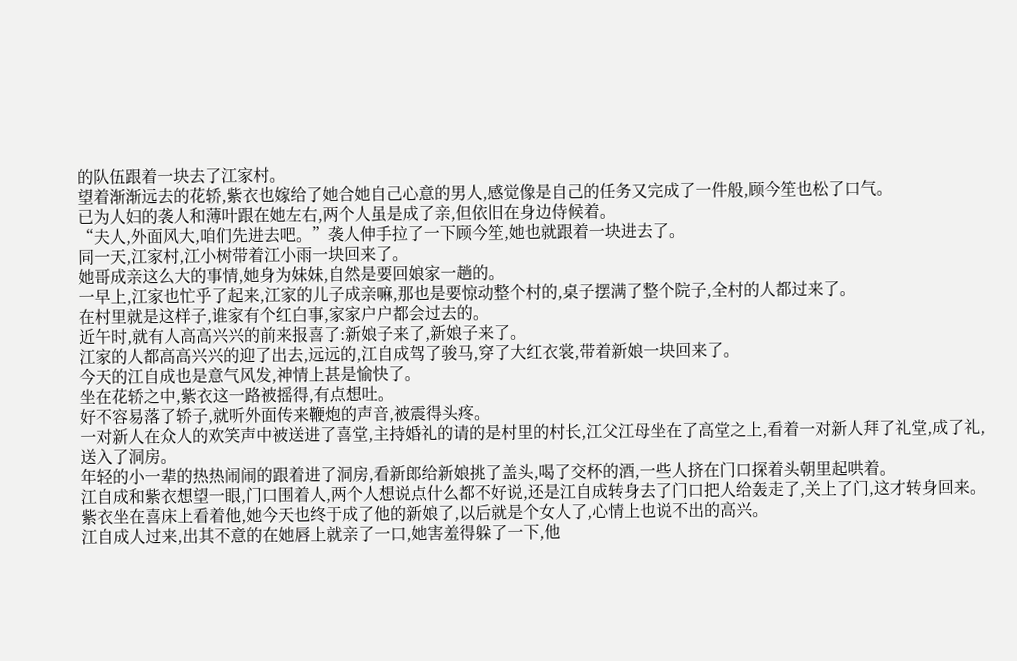的队伍跟着一块去了江家村。
望着渐渐远去的花轿,紫衣也嫁给了她合她自己心意的男人,感觉像是自己的任务又完成了一件般,顾今笙也松了口气。
已为人妇的袭人和薄叶跟在她左右,两个人虽是成了亲,但依旧在身边侍候着。
“夫人,外面风大,咱们先进去吧。”袭人伸手拉了一下顾今笙,她也就跟着一块进去了。
同一天,江家村,江小树带着江小雨一块回来了。
她哥成亲这么大的事情,她身为妹妹,自然是要回娘家一趟的。
一早上,江家也忙乎了起来,江家的儿子成亲嘛,那也是要惊动整个村的,桌子摆满了整个院子,全村的人都过来了。
在村里就是这样子,谁家有个红白事,家家户户都会过去的。
近午时,就有人高高兴兴的前来报喜了:新娘子来了,新娘子来了。
江家的人都高高兴兴的迎了出去,远远的,江自成驾了骏马,穿了大红衣裳,带着新娘一块回来了。
今天的江自成也是意气风发,神情上甚是愉快了。
坐在花轿之中,紫衣这一路被摇得,有点想吐。
好不容易落了轿子,就听外面传来鞭炮的声音,被震得头疼。
一对新人在众人的欢笑声中被送进了喜堂,主持婚礼的请的是村里的村长,江父江母坐在了高堂之上,看着一对新人拜了礼堂,成了礼,送入了洞房。
年轻的小一辈的热热闹闹的跟着进了洞房,看新郎给新娘挑了盖头,喝了交杯的酒,一些人挤在门口探着头朝里起哄着。
江自成和紫衣想望一眼,门口围着人,两个人想说点什么都不好说,还是江自成转身去了门口把人给轰走了,关上了门,这才转身回来。
紫衣坐在喜床上看着他,她今天也终于成了他的新娘了,以后就是个女人了,心情上也说不出的高兴。
江自成人过来,出其不意的在她唇上就亲了一口,她害羞得躲了一下,他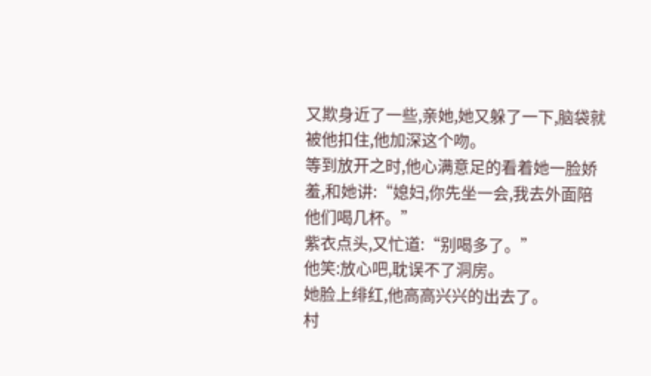又欺身近了一些,亲她,她又躲了一下,脑袋就被他扣住,他加深这个吻。
等到放开之时,他心满意足的看着她一脸娇羞,和她讲:“媳妇,你先坐一会,我去外面陪他们喝几杯。”
紫衣点头,又忙道:“别喝多了。”
他笑:放心吧,耽误不了洞房。
她脸上绯红,他高高兴兴的出去了。
村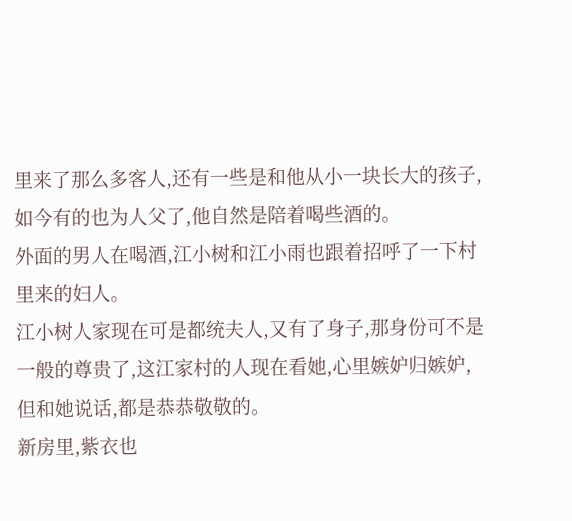里来了那么多客人,还有一些是和他从小一块长大的孩子,如今有的也为人父了,他自然是陪着喝些酒的。
外面的男人在喝酒,江小树和江小雨也跟着招呼了一下村里来的妇人。
江小树人家现在可是都统夫人,又有了身子,那身份可不是一般的尊贵了,这江家村的人现在看她,心里嫉妒归嫉妒,但和她说话,都是恭恭敬敬的。
新房里,紫衣也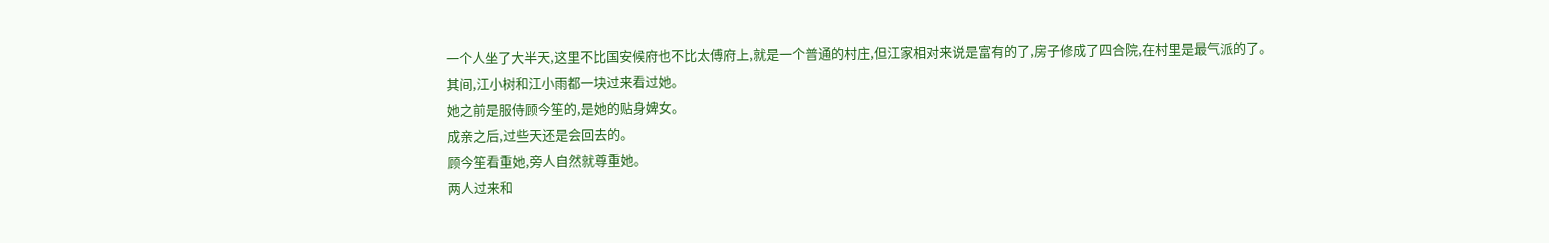一个人坐了大半天,这里不比国安候府也不比太傅府上,就是一个普通的村庄,但江家相对来说是富有的了,房子修成了四合院,在村里是最气派的了。
其间,江小树和江小雨都一块过来看过她。
她之前是服侍顾今笙的,是她的贴身婢女。
成亲之后,过些天还是会回去的。
顾今笙看重她,旁人自然就尊重她。
两人过来和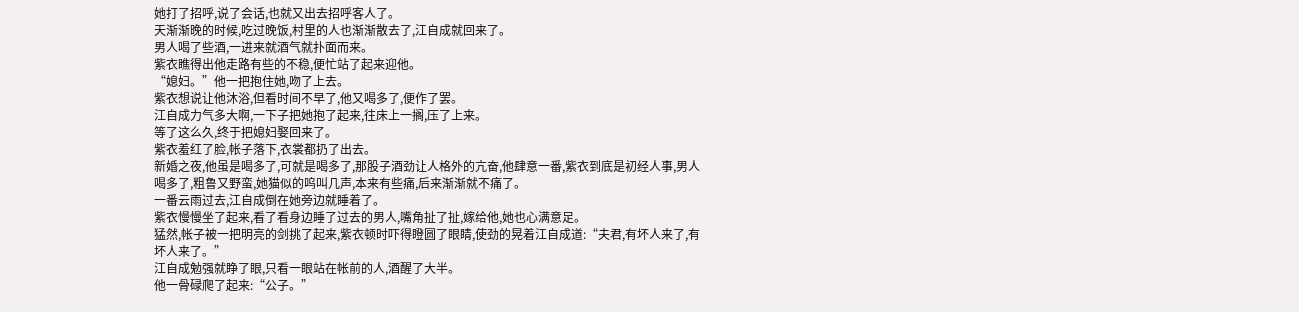她打了招呼,说了会话,也就又出去招呼客人了。
天渐渐晚的时候,吃过晚饭,村里的人也渐渐散去了,江自成就回来了。
男人喝了些酒,一进来就酒气就扑面而来。
紫衣瞧得出他走路有些的不稳,便忙站了起来迎他。
“媳妇。”他一把抱住她,吻了上去。
紫衣想说让他沐浴,但看时间不早了,他又喝多了,便作了罢。
江自成力气多大啊,一下子把她抱了起来,往床上一搁,压了上来。
等了这么久,终于把媳妇娶回来了。
紫衣羞红了脸,帐子落下,衣裳都扔了出去。
新婚之夜,他虽是喝多了,可就是喝多了,那股子酒劲让人格外的亢奋,他肆意一番,紫衣到底是初经人事,男人喝多了,粗鲁又野蛮,她猫似的呜叫几声,本来有些痛,后来渐渐就不痛了。
一番云雨过去,江自成倒在她旁边就睡着了。
紫衣慢慢坐了起来,看了看身边睡了过去的男人,嘴角扯了扯,嫁给他,她也心满意足。
猛然,帐子被一把明亮的剑挑了起来,紫衣顿时吓得瞪圆了眼睛,使劲的晃着江自成道:“夫君,有坏人来了,有坏人来了。”
江自成勉强就睁了眼,只看一眼站在帐前的人,酒醒了大半。
他一骨碌爬了起来:“公子。”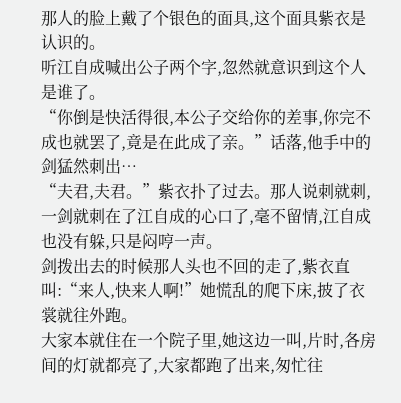那人的脸上戴了个银色的面具,这个面具紫衣是认识的。
听江自成喊出公子两个字,忽然就意识到这个人是谁了。
“你倒是快活得很,本公子交给你的差事,你完不成也就罢了,竟是在此成了亲。”话落,他手中的剑猛然刺出…
“夫君,夫君。”紫衣扑了过去。那人说刺就刺,一剑就刺在了江自成的心口了,毫不留情,江自成也没有躲,只是闷哼一声。
剑拨出去的时候那人头也不回的走了,紫衣直叫:“来人,快来人啊!”她慌乱的爬下床,披了衣裳就往外跑。
大家本就住在一个院子里,她这边一叫,片时,各房间的灯就都亮了,大家都跑了出来,匆忙往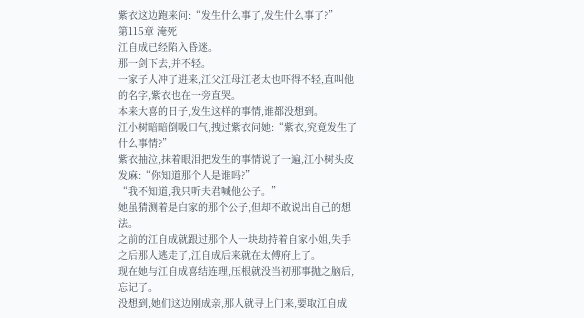紫衣这边跑来问:“发生什么事了,发生什么事了?”
第115章 淹死
江自成已经陷入昏迷。
那一剑下去,并不轻。
一家子人冲了进来,江父江母江老太也吓得不轻,直叫他的名字,紫衣也在一旁直哭。
本来大喜的日子,发生这样的事情,谁都没想到。
江小树暗暗倒吸口气,拽过紫衣问她:“紫衣,究竟发生了什么事情?”
紫衣抽泣,抹着眼泪把发生的事情说了一遍,江小树头皮发麻:“你知道那个人是谁吗?”
“我不知道,我只听夫君喊他公子。”
她虽猜测着是白家的那个公子,但却不敢说出自己的想法。
之前的江自成就跟过那个人一块劫持着自家小姐,失手之后那人逃走了,江自成后来就在太傅府上了。
现在她与江自成喜结连理,压根就没当初那事抛之脑后,忘记了。
没想到,她们这边刚成亲,那人就寻上门来,要取江自成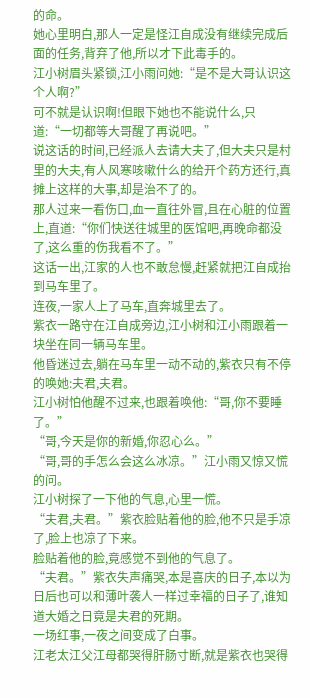的命。
她心里明白,那人一定是怪江自成没有继续完成后面的任务,背弃了他,所以才下此毒手的。
江小树眉头紧锁,江小雨问她:“是不是大哥认识这个人啊?”
可不就是认识啊!但眼下她也不能说什么,只道:“一切都等大哥醒了再说吧。”
说这话的时间,已经派人去请大夫了,但大夫只是村里的大夫,有人风寒咳嗽什么的给开个药方还行,真摊上这样的大事,却是治不了的。
那人过来一看伤口,血一直往外冒,且在心脏的位置上,直道:“你们快送往城里的医馆吧,再晚命都没了,这么重的伤我看不了。”
这话一出,江家的人也不敢怠慢,赶紧就把江自成抬到马车里了。
连夜,一家人上了马车,直奔城里去了。
紫衣一路守在江自成旁边,江小树和江小雨跟着一块坐在同一辆马车里。
他昏迷过去,躺在马车里一动不动的,紫衣只有不停的唤她:夫君,夫君。
江小树怕他醒不过来,也跟着唤他:“哥,你不要睡了。”
“哥,今天是你的新婚,你忍心么。”
“哥,哥的手怎么会这么冰凉。”江小雨又惊又慌的问。
江小树探了一下他的气息,心里一慌。
“夫君,夫君。”紫衣脸贴着他的脸,他不只是手凉了,脸上也凉了下来。
脸贴着他的脸,竟感觉不到他的气息了。
“夫君。”紫衣失声痛哭,本是喜庆的日子,本以为日后也可以和薄叶袭人一样过幸福的日子了,谁知道大婚之日竟是夫君的死期。
一场红事,一夜之间变成了白事。
江老太江父江母都哭得肝肠寸断,就是紫衣也哭得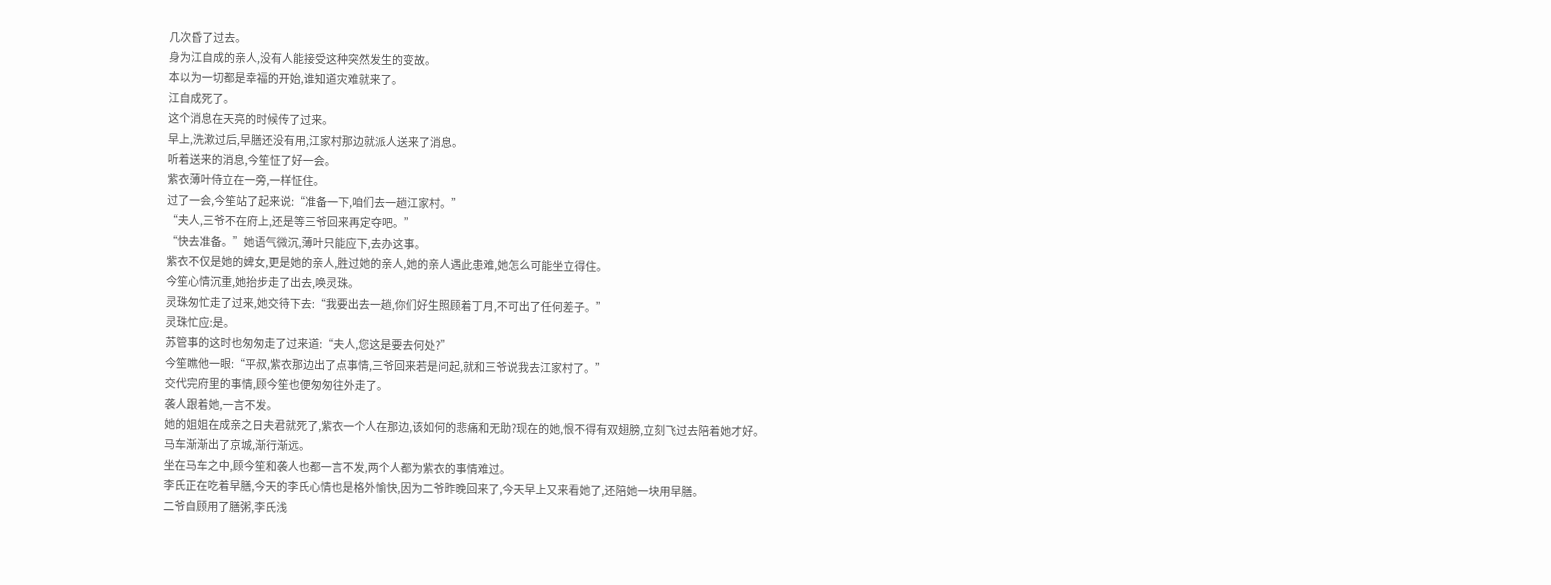几次昏了过去。
身为江自成的亲人,没有人能接受这种突然发生的变故。
本以为一切都是幸福的开始,谁知道灾难就来了。
江自成死了。
这个消息在天亮的时候传了过来。
早上,洗漱过后,早膳还没有用,江家村那边就派人送来了消息。
听着送来的消息,今笙怔了好一会。
紫衣薄叶侍立在一旁,一样怔住。
过了一会,今笙站了起来说:“准备一下,咱们去一趟江家村。”
“夫人,三爷不在府上,还是等三爷回来再定夺吧。”
“快去准备。”她语气微沉,薄叶只能应下,去办这事。
紫衣不仅是她的婢女,更是她的亲人,胜过她的亲人,她的亲人遇此患难,她怎么可能坐立得住。
今笙心情沉重,她抬步走了出去,唤灵珠。
灵珠匆忙走了过来,她交待下去:“我要出去一趟,你们好生照顾着丁月,不可出了任何差子。”
灵珠忙应:是。
苏管事的这时也匆匆走了过来道:“夫人,您这是要去何处?”
今笙瞧他一眼:“平叔,紫衣那边出了点事情,三爷回来若是问起,就和三爷说我去江家村了。”
交代完府里的事情,顾今笙也便匆匆往外走了。
袭人跟着她,一言不发。
她的姐姐在成亲之日夫君就死了,紫衣一个人在那边,该如何的悲痛和无助?现在的她,恨不得有双翅膀,立刻飞过去陪着她才好。
马车渐渐出了京城,渐行渐远。
坐在马车之中,顾今笙和袭人也都一言不发,两个人都为紫衣的事情难过。
李氏正在吃着早膳,今天的李氏心情也是格外愉快,因为二爷昨晚回来了,今天早上又来看她了,还陪她一块用早膳。
二爷自顾用了膳粥,李氏浅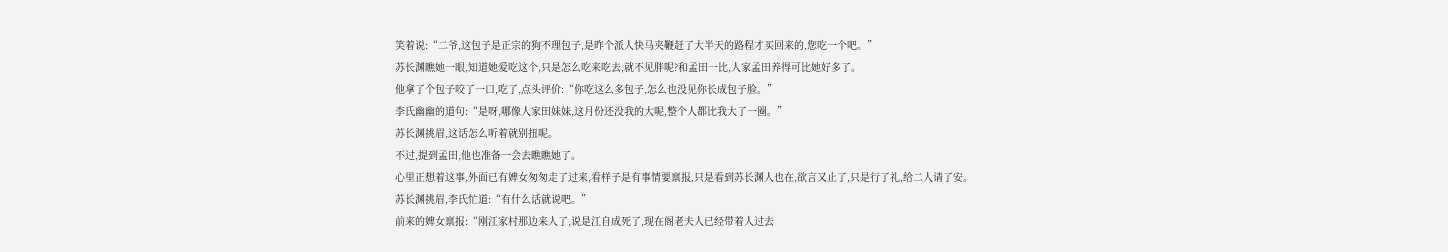笑着说:“二爷,这包子是正宗的狗不理包子,是昨个派人快马夹鞭赶了大半天的路程才买回来的,您吃一个吧。”
苏长渊瞧她一眼,知道她爱吃这个,只是怎么吃来吃去,就不见胖呢?和孟田一比,人家孟田养得可比她好多了。
他拿了个包子咬了一口,吃了,点头评价:“你吃这么多包子,怎么也没见你长成包子脸。”
李氏幽幽的道句:“是呀,哪像人家田妹妹,这月份还没我的大呢,整个人都比我大了一圈。”
苏长渊挑眉,这话怎么听着就别扭呢。
不过,提到孟田,他也准备一会去瞧瞧她了。
心里正想着这事,外面已有婢女匆匆走了过来,看样子是有事情要禀报,只是看到苏长渊人也在,欲言又止了,只是行了礼,给二人请了安。
苏长渊挑眉,李氏忙道:“有什么话就说吧。”
前来的婢女禀报:“刚江家村那边来人了,说是江自成死了,现在阁老夫人已经带着人过去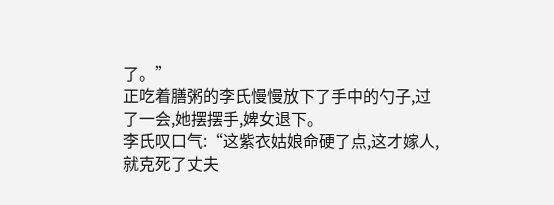了。”
正吃着膳粥的李氏慢慢放下了手中的勺子,过了一会,她摆摆手,婢女退下。
李氏叹口气:“这紫衣姑娘命硬了点,这才嫁人,就克死了丈夫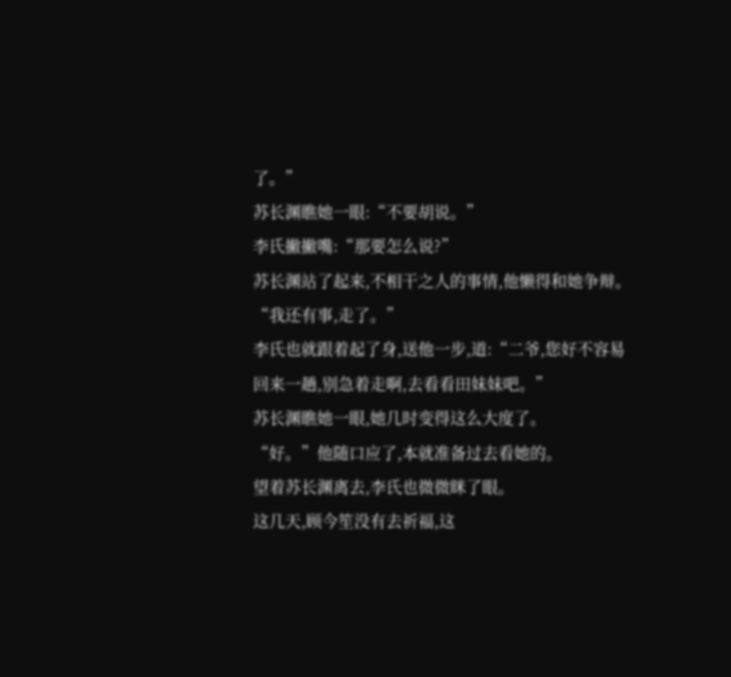了。”
苏长渊瞧她一眼:“不要胡说。”
李氏撇撇嘴:“那要怎么说?”
苏长渊站了起来,不相干之人的事情,他懒得和她争辩。
“我还有事,走了。”
李氏也就跟着起了身,送他一步,道:“二爷,您好不容易回来一趟,别急着走啊,去看看田妹妹吧。”
苏长渊瞧她一眼,她几时变得这么大度了。
“好。”他随口应了,本就准备过去看她的。
望着苏长渊离去,李氏也微微眯了眼。
这几天,顾今笙没有去祈福,这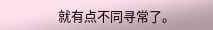就有点不同寻常了。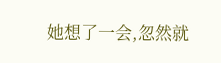她想了一会,忽然就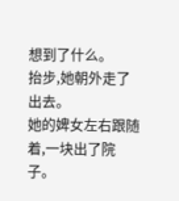想到了什么。
抬步,她朝外走了出去。
她的婢女左右跟随着,一块出了院子。